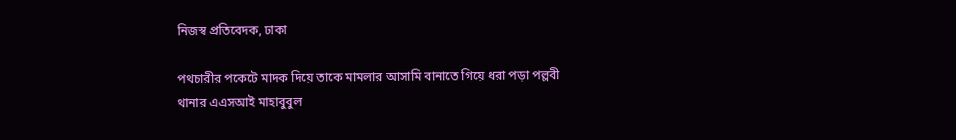নিজস্ব প্রতিবেদক, ঢাকা

পথচারীর পকেটে মাদক দিয়ে তাকে মামলার আসামি বানাতে গিয়ে ধরা পড়া পল্লবী থানার এএসআই মাহাবুবুল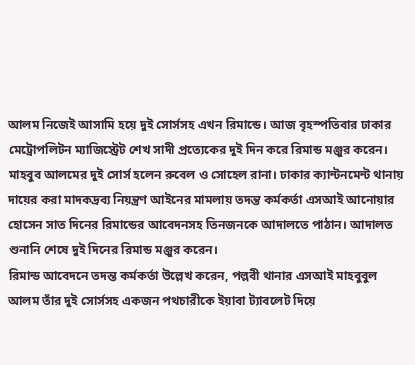আলম নিজেই আসামি হয়ে দুই সোর্সসহ এখন রিমান্ডে। আজ বৃহস্পতিবার ঢাকার মেট্রোপলিটন ম্যাজিস্ট্রেট শেখ সাদী প্রত্যেকের দুই দিন করে রিমান্ড মঞ্জুর করেন।
মাহবুব আলমের দুই সোর্স হলেন রুবেল ও সোহেল রানা। ঢাকার ক্যান্টনমেন্ট থানায় দায়ের করা মাদকদ্রব্য নিয়ন্ত্রণ আইনের মামলায় তদন্ত কর্মকর্তা এসআই আনোয়ার হোসেন সাত দিনের রিমান্ডের আবেদনসহ তিনজনকে আদালতে পাঠান। আদালত শুনানি শেষে দুই দিনের রিমান্ড মঞ্জুর করেন।
রিমান্ড আবেদনে তদন্ত কর্মকর্তা উল্লেখ করেন, পল্লবী থানার এসআই মাহবুবুল আলম তাঁর দুই সোর্সসহ একজন পথচারীকে ইয়াবা ট্যাবলেট দিয়ে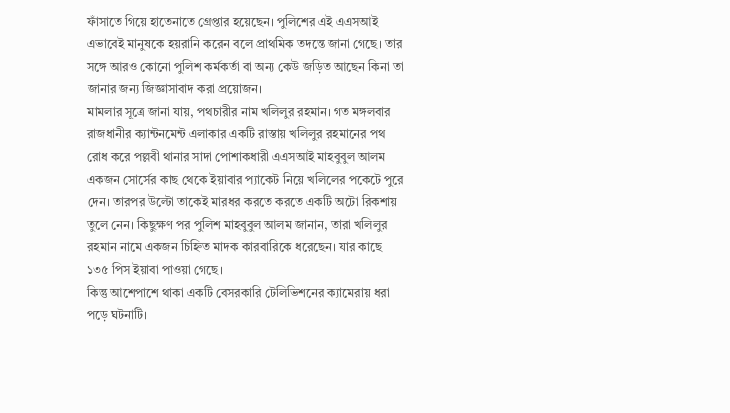ফাঁসাতে গিয়ে হাতেনাতে গ্রেপ্তার হয়েছেন। পুলিশের এই এএসআই এভাবেই মানুষকে হয়রানি করেন বলে প্রাথমিক তদন্তে জানা গেছে। তার সঙ্গে আরও কোনো পুলিশ কর্মকর্তা বা অন্য কেউ জড়িত আছেন কিনা তা জানার জন্য জিজ্ঞাসাবাদ করা প্রয়োজন।
মামলার সূত্রে জানা যায়, পথচারীর নাম খলিলুর রহমান। গত মঙ্গলবার রাজধানীর ক্যান্টনমেন্ট এলাকার একটি রাস্তায় খলিলুর রহমানের পথ রোধ করে পল্লবী থানার সাদা পোশাকধারী এএসআই মাহবুবুল আলম একজন সোর্সের কাছ থেকে ইয়াবার প্যাকেট নিয়ে খলিলের পকেটে পুরে দেন। তারপর উল্টো তাকেই মারধর করতে করতে একটি অটো রিকশায় তুলে নেন। কিছুক্ষণ পর পুলিশ মাহবুবুল আলম জানান, তারা খলিলুর রহমান নামে একজন চিহ্নিত মাদক কারবারিকে ধরেছেন। যার কাছে ১৩৫ পিস ইয়াবা পাওয়া গেছে।
কিন্তু আশেপাশে থাকা একটি বেসরকারি টেলিভিশনের ক্যামেরায় ধরা পড়ে ঘটনাটি।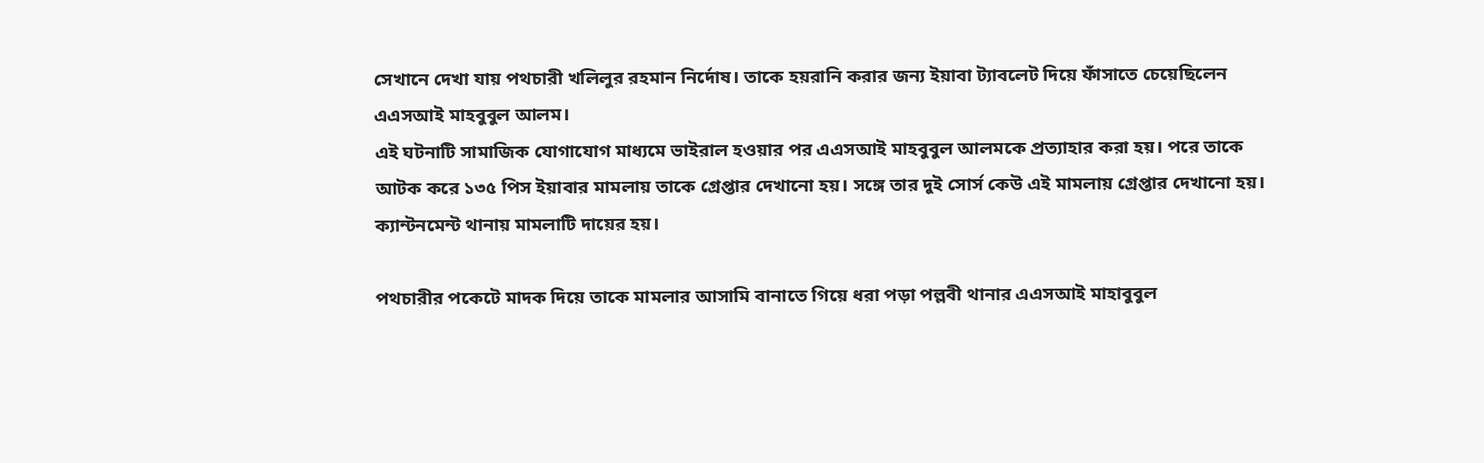সেখানে দেখা যায় পথচারী খলিলুর রহমান নির্দোষ। তাকে হয়রানি করার জন্য ইয়াবা ট্যাবলেট দিয়ে ফাঁসাতে চেয়েছিলেন এএসআই মাহবুবুল আলম।
এই ঘটনাটি সামাজিক যোগাযোগ মাধ্যমে ভাইরাল হওয়ার পর এএসআই মাহবুবুল আলমকে প্রত্যাহার করা হয়। পরে তাকে আটক করে ১৩৫ পিস ইয়াবার মামলায় তাকে গ্রেপ্তার দেখানো হয়। সঙ্গে তার দুই সোর্স কেউ এই মামলায় গ্রেপ্তার দেখানো হয়। ক্যান্টনমেন্ট থানায় মামলাটি দায়ের হয়।

পথচারীর পকেটে মাদক দিয়ে তাকে মামলার আসামি বানাতে গিয়ে ধরা পড়া পল্লবী থানার এএসআই মাহাবুবুল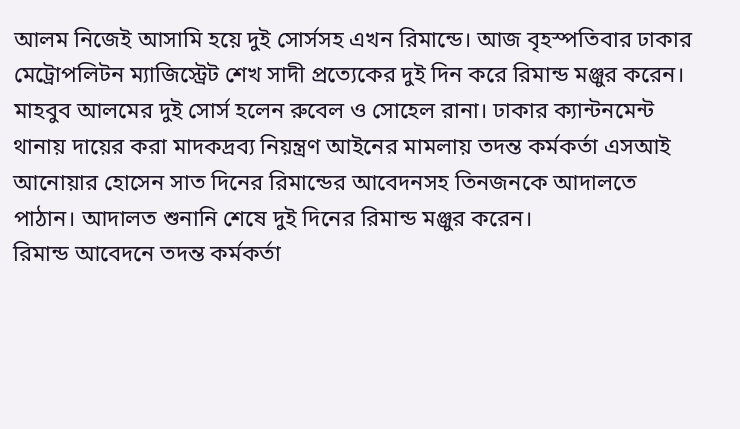আলম নিজেই আসামি হয়ে দুই সোর্সসহ এখন রিমান্ডে। আজ বৃহস্পতিবার ঢাকার মেট্রোপলিটন ম্যাজিস্ট্রেট শেখ সাদী প্রত্যেকের দুই দিন করে রিমান্ড মঞ্জুর করেন।
মাহবুব আলমের দুই সোর্স হলেন রুবেল ও সোহেল রানা। ঢাকার ক্যান্টনমেন্ট থানায় দায়ের করা মাদকদ্রব্য নিয়ন্ত্রণ আইনের মামলায় তদন্ত কর্মকর্তা এসআই আনোয়ার হোসেন সাত দিনের রিমান্ডের আবেদনসহ তিনজনকে আদালতে পাঠান। আদালত শুনানি শেষে দুই দিনের রিমান্ড মঞ্জুর করেন।
রিমান্ড আবেদনে তদন্ত কর্মকর্তা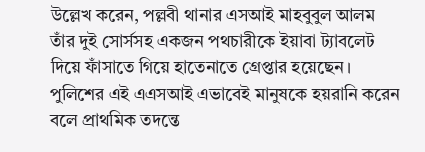উল্লেখ করেন, পল্লবী থানার এসআই মাহবুবুল আলম তাঁর দুই সোর্সসহ একজন পথচারীকে ইয়াবা ট্যাবলেট দিয়ে ফাঁসাতে গিয়ে হাতেনাতে গ্রেপ্তার হয়েছেন। পুলিশের এই এএসআই এভাবেই মানুষকে হয়রানি করেন বলে প্রাথমিক তদন্তে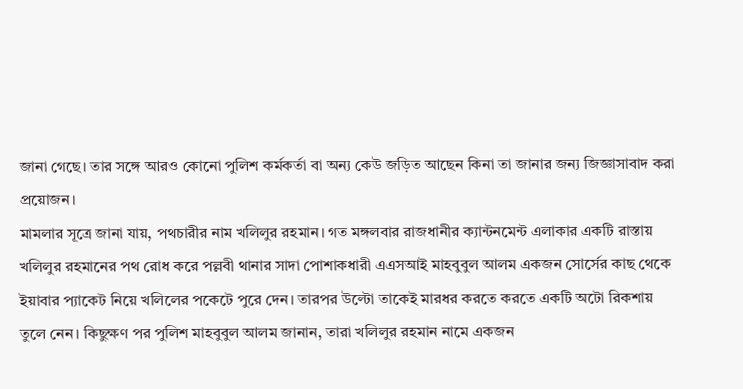জানা গেছে। তার সঙ্গে আরও কোনো পুলিশ কর্মকর্তা বা অন্য কেউ জড়িত আছেন কিনা তা জানার জন্য জিজ্ঞাসাবাদ করা প্রয়োজন।
মামলার সূত্রে জানা যায়, পথচারীর নাম খলিলুর রহমান। গত মঙ্গলবার রাজধানীর ক্যান্টনমেন্ট এলাকার একটি রাস্তায় খলিলুর রহমানের পথ রোধ করে পল্লবী থানার সাদা পোশাকধারী এএসআই মাহবুবুল আলম একজন সোর্সের কাছ থেকে ইয়াবার প্যাকেট নিয়ে খলিলের পকেটে পুরে দেন। তারপর উল্টো তাকেই মারধর করতে করতে একটি অটো রিকশায় তুলে নেন। কিছুক্ষণ পর পুলিশ মাহবুবুল আলম জানান, তারা খলিলুর রহমান নামে একজন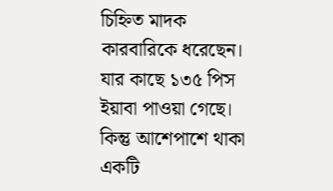চিহ্নিত মাদক কারবারিকে ধরেছেন। যার কাছে ১৩৫ পিস ইয়াবা পাওয়া গেছে।
কিন্তু আশেপাশে থাকা একটি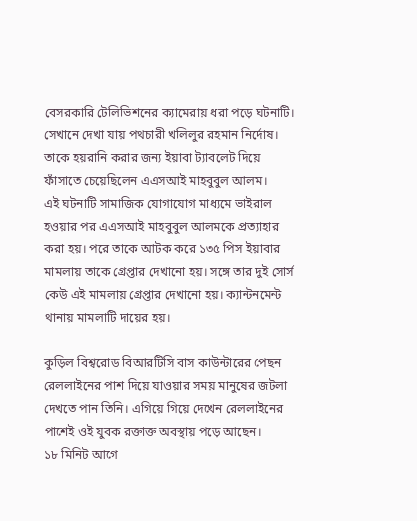বেসরকারি টেলিভিশনের ক্যামেরায় ধরা পড়ে ঘটনাটি। সেখানে দেখা যায় পথচারী খলিলুর রহমান নির্দোষ। তাকে হয়রানি করার জন্য ইয়াবা ট্যাবলেট দিয়ে ফাঁসাতে চেয়েছিলেন এএসআই মাহবুবুল আলম।
এই ঘটনাটি সামাজিক যোগাযোগ মাধ্যমে ভাইরাল হওয়ার পর এএসআই মাহবুবুল আলমকে প্রত্যাহার করা হয়। পরে তাকে আটক করে ১৩৫ পিস ইয়াবার মামলায় তাকে গ্রেপ্তার দেখানো হয়। সঙ্গে তার দুই সোর্স কেউ এই মামলায় গ্রেপ্তার দেখানো হয়। ক্যান্টনমেন্ট থানায় মামলাটি দায়ের হয়।

কুড়িল বিশ্বরোড বিআরটিসি বাস কাউন্টারের পেছন রেললাইনের পাশ দিয়ে যাওয়ার সময় মানুষের জটলা দেখতে পান তিনি। এগিয়ে গিয়ে দেখেন রেললাইনের পাশেই ওই যুবক রক্তাক্ত অবস্থায় পড়ে আছেন।
১৮ মিনিট আগে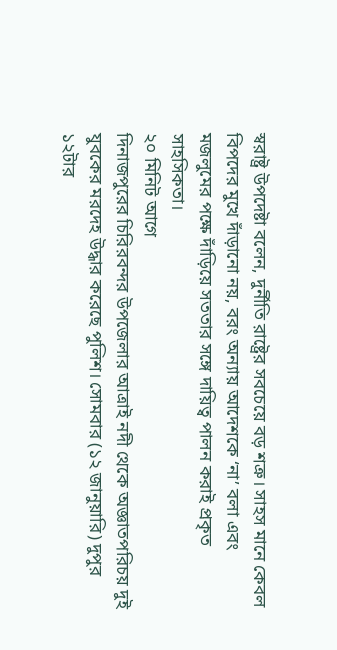স্বরাষ্ট্র উপদেষ্টা বলেন, দুর্নীতি রাষ্ট্রের সবচেয়ে বড় শত্রু। সাহস মানে কেবল বিপদের মুখে দাঁড়ানো নয়, বরং অন্যায় আদেশকে ‘না’ বলা এবং মজলুমের পক্ষে দাঁড়িয়ে সততার সঙ্গে দায়িত্ব পালন করাই প্রকৃত সাহসিকতা।
২০ মিনিট আগে
দিনাজপুরের চিরিরবন্দর উপজেলার আত্রাই নদী থেকে অজ্ঞাতপরিচয় দুই যুবকের মরদেহ উদ্ধার করেছে পুলিশ। সোমবার (১২ জানুয়ারি) দুপুর ১২টার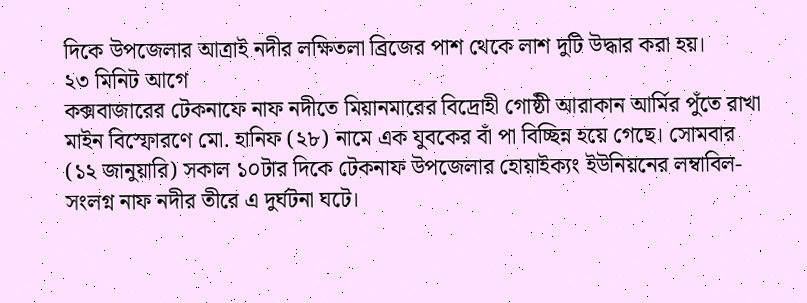দিকে উপজেলার আত্রাই নদীর লক্ষিতলা ব্রিজের পাশ থেকে লাশ দুটি উদ্ধার করা হয়।
২৩ মিনিট আগে
কক্সবাজারের টেকনাফে নাফ নদীতে মিয়ানমারের বিদ্রোহী গোষ্ঠী আরাকান আর্মির পুঁতে রাখা মাইন বিস্ফোরণে মো. হানিফ (২৮) নামে এক যুবকের বাঁ পা বিচ্ছিন্ন হয়ে গেছে। সোমবার (১২ জানুয়ারি) সকাল ১০টার দিকে টেকনাফ উপজেলার হোয়াইক্যং ইউনিয়নের লম্বাবিল-সংলগ্ন নাফ নদীর তীরে এ দুর্ঘটনা ঘটে।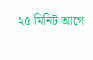২৫ মিনিট আগে